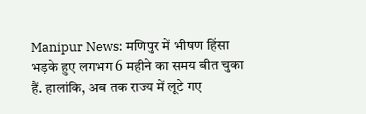Manipur News: मणिपुर में भीषण हिंसा भड़के हुए लगभग 6 महीने का समय बीत चुका हैं. हालांकि, अब तक राज्य में लूटे गए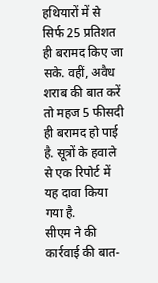हथियारों में से सिर्फ 25 प्रतिशत ही बरामद किए जा सके. वहीं, अवैध शराब की बात करें तो महज 5 फीसदी ही बरामद हो पाई है. सूत्रों के हवाले से एक रिपोर्ट में यह दावा किया गया है.
सीएम ने की कार्रवाई की बात-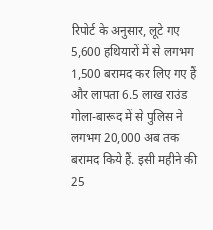रिपोर्ट के अनुसार, लूटे गए 5,600 हथियारों में से लगभग 1,500 बरामद कर लिए गए हैं और लापता 6.5 लाख राउंड गोला-बारूद में से पुलिस ने लगभग 20,000 अब तक बरामद किये हैं. इसी महीने की 25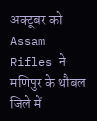अक्टूबर को Assam Rifles ने मणिपुर के थौबल जिले में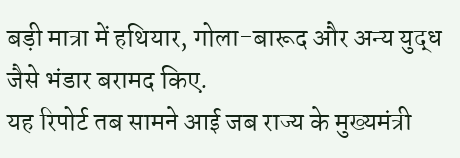बड़ी मात्रा में हथियार, गोला-बारूद और अन्य युद्ध जैसे भंडार बरामद किए.
यह रिपोर्ट तब सामने आई जब राज्य के मुख्यमंत्री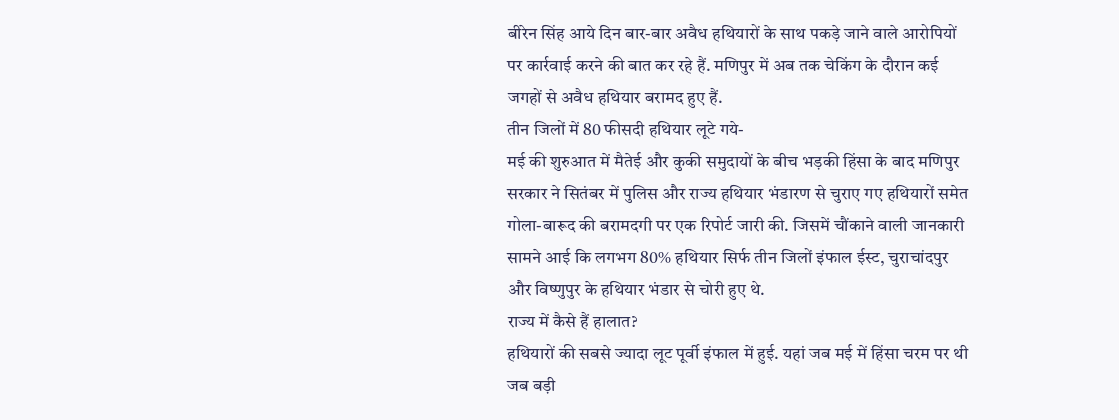बीरेन सिंह आये दिन बार-बार अवैध हथियारों के साथ पकड़े जाने वाले आरोपियों पर कार्रवाई करने की बात कर रहे हैं. मणिपुर में अब तक चेकिंग के दौरान कई जगहों से अवैध हथियार बरामद हुए हैं.
तीन जिलों में 80 फीसदी हथियार लूटे गये-
मई की शुरुआत में मैतेई और कुकी समुदायों के बीच भड़की हिंसा के बाद मणिपुर सरकार ने सितंबर में पुलिस और राज्य हथियार भंडारण से चुराए गए हथियारों समेत गोला-बारूद की बरामदगी पर एक रिपोर्ट जारी की. जिसमें चौंकाने वाली जानकारी सामने आई कि लगभग 80% हथियार सिर्फ तीन जिलों इंफाल ईस्ट, चुराचांदपुर और विष्णुपुर के हथियार भंडार से चोरी हुए थे.
राज्य में कैसे हैं हालात?
हथियारों की सबसे ज्यादा लूट पूर्वी इंफाल में हुई. यहां जब मई में हिंसा चरम पर थी जब बड़ी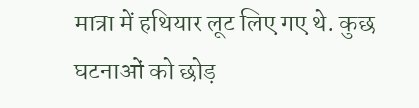मात्रा में हथियार लूट लिए गए थे. कुछ घटनाओं को छोड़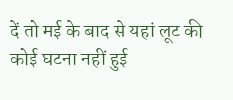दें तो मई के बाद से यहां लूट की कोई घटना नहीं हुई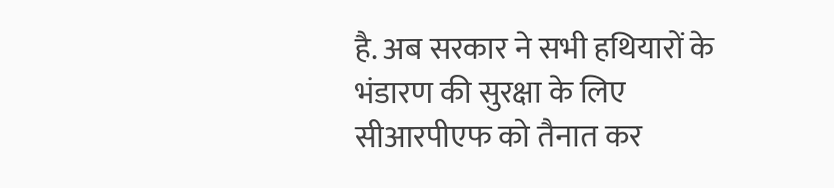है. अब सरकार ने सभी हथियारों के भंडारण की सुरक्षा के लिए सीआरपीएफ को तैनात कर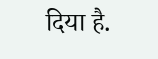दिया है.